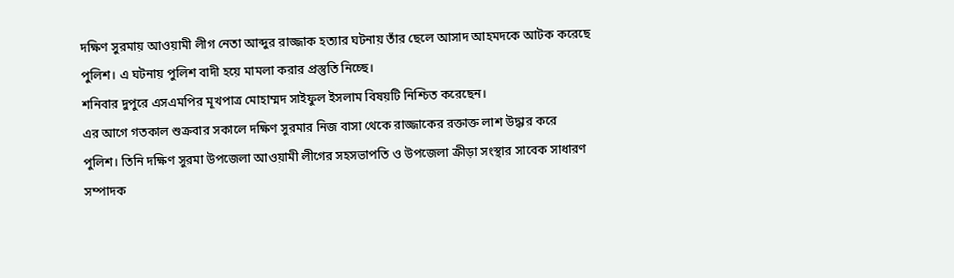দক্ষিণ সুরমায় আওয়ামী লীগ নেতা আব্দুর রাজ্জাক হত্যার ঘটনায় তাঁর ছেলে আসাদ আহমদকে আটক করেছে পুলিশ। এ ঘটনায় পুলিশ বাদী হয়ে মামলা করার প্রস্তুতি নিচ্ছে।
শনিবার দুপুরে এসএমপির মূখপাত্র মোহাম্মদ সাইফুল ইসলাম বিষয়টি নিশ্চিত করেছেন।
এর আগে গতকাল শুক্রবার সকালে দক্ষিণ সুরমার নিজ বাসা থেকে রাজ্জাকের রক্তাক্ত লাশ উদ্ধার করে পুলিশ। তিনি দক্ষিণ সুরমা উপজেলা আওয়ামী লীগের সহসভাপতি ও উপজেলা ক্রীড়া সংস্থার সাবেক সাধারণ সম্পাদক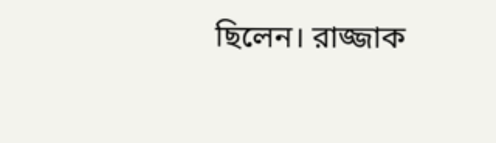ছিলেন। রাজ্জাক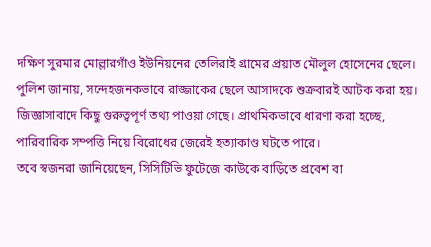দক্ষিণ সুরমার মোল্লারগাঁও ইউনিয়নের তেলিরাই গ্রামের প্রয়াত মৌলুল হোসেনের ছেলে।
পুলিশ জানায়, সন্দেহজনকভাবে রাজ্জাকের ছেলে আসাদকে শুক্রবারই আটক করা হয়। জিজ্ঞাসাবাদে কিছু গুরুত্বপূর্ণ তথ্য পাওয়া গেছে। প্রাথমিকভাবে ধারণা করা হচ্ছে, পারিবারিক সম্পত্তি নিয়ে বিরোধের জেরেই হত্যাকাণ্ড ঘটতে পারে।
তবে স্বজনরা জানিয়েছেন, সিসিটিভি ফুটেজে কাউকে বাড়িতে প্রবেশ বা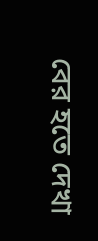বের হতে দেখা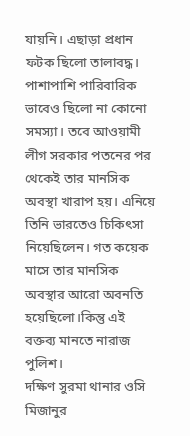যায়নি। এছাড়া প্রধান ফটক ছিলো তালাবদ্ধ। পাশাপাশি পারিবারিক ভাবেও ছিলো না কোনো সমস্যা। তবে আওয়ামী লীগ সরকার পতনের পর থেকেই তার মানসিক অবস্থা খারাপ হয়। এনিয়ে তিনি ভারতেও চিকিৎসা নিয়েছিলেন। গত কয়েক মাসে তার মানসিক অবস্থার আরো অবনতি হয়েছিলো।কিন্তু এই বক্তব্য মানতে নারাজ পুলিশ।
দক্ষিণ সুরমা থানার ওসি মিজানুর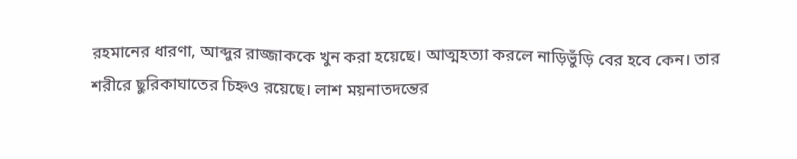রহমানের ধারণা, আব্দুর রাজ্জাককে খুন করা হয়েছে। আত্মহত্যা করলে নাড়িভুঁড়ি বের হবে কেন। তার শরীরে ছুরিকাঘাতের চিহ্নও রয়েছে। লাশ ময়নাতদন্তের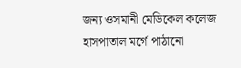জন্য ওসমানী মেডিকেল কলেজ হাসপাতাল মর্গে পাঠানো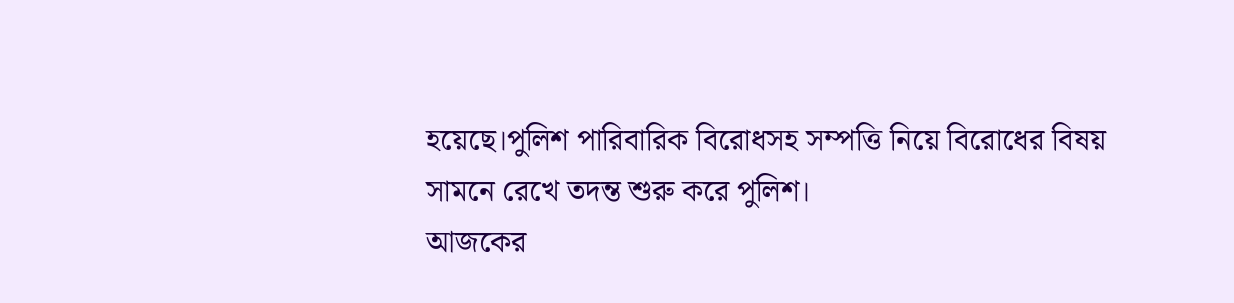হয়েছে।পুলিশ পারিবারিক বিরোধসহ সম্পত্তি নিয়ে বিরোধের বিষয় সামনে রেখে তদন্ত শুরু করে পুলিশ।
আজকের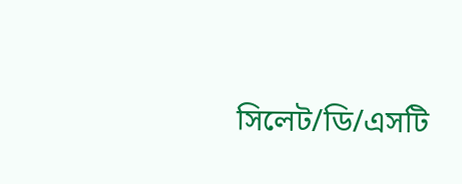সিলেট/ডি/এসটি